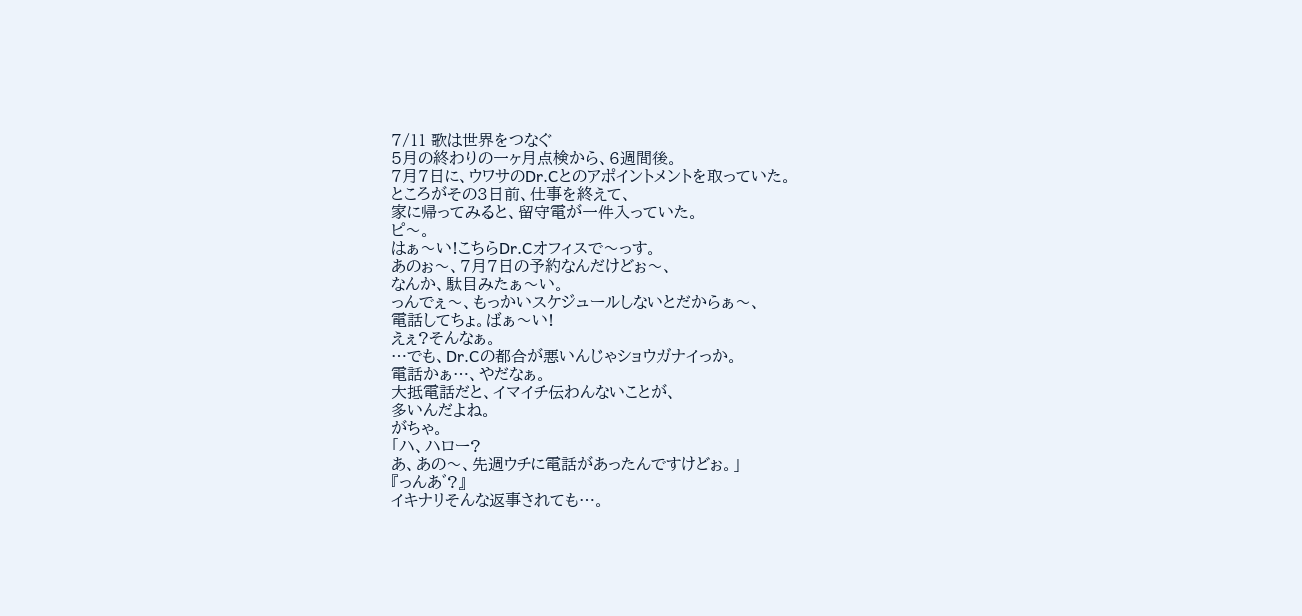7/11 歌は世界をつなぐ
5月の終わりの一ヶ月点検から、6週間後。
7月7日に、ウワサのDr.Cとのアポイントメントを取っていた。
ところがその3日前、仕事を終えて、
家に帰ってみると、留守電が一件入っていた。
ピ〜。
はぁ〜い!こちらDr.Cオフィスで〜っす。
あのぉ〜、7月7日の予約なんだけどぉ〜、
なんか、駄目みたぁ〜い。
っんでぇ〜、もっかいスケジュールしないとだからぁ〜、
電話してちょ。ばぁ〜い!
えぇ?そんなぁ。
…でも、Dr.Cの都合が悪いんじゃショウガナイっか。
電話かぁ…、やだなぁ。
大抵電話だと、イマイチ伝わんないことが、
多いんだよね。
がちゃ。
「ハ、ハロー?
あ、あの〜、先週ウチに電話があったんですけどぉ。」
『っんあ゛?』
イキナリそんな返事されても…。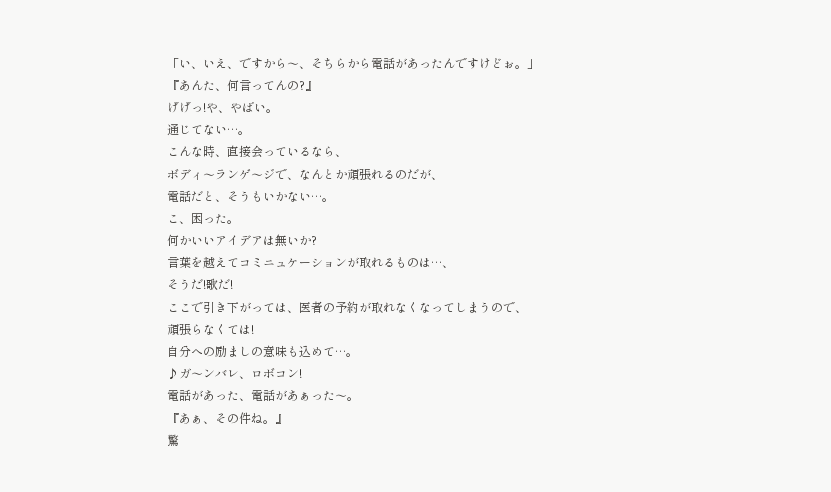「い、いえ、ですから〜、そちらから電話があったんですけどぉ。」
『あんた、何言ってんの?』
げげっ!や、やばい。
通じてない…。
こんな時、直接会っているなら、
ボディ〜ランゲ〜ジで、なんとか頑張れるのだが、
電話だと、そうもいかない…。
こ、困った。
何かいいアイデアは無いか?
言葉を越えてコミニュケーションが取れるものは…、
そうだ!歌だ!
ここで引き下がっては、医者の予約が取れなくなってしまうので、
頑張らなくては!
自分への励ましの意味も込めて…。
♪ガ〜ンバレ、ロボコン!
電話があった、電話があぁった〜。
『あぁ、その件ね。』
驚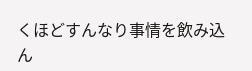くほどすんなり事情を飲み込ん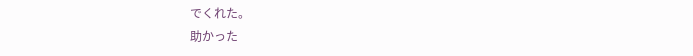でくれた。
助かった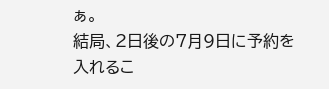ぁ。
結局、2日後の7月9日に予約を入れるこ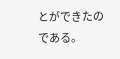とができたのである。